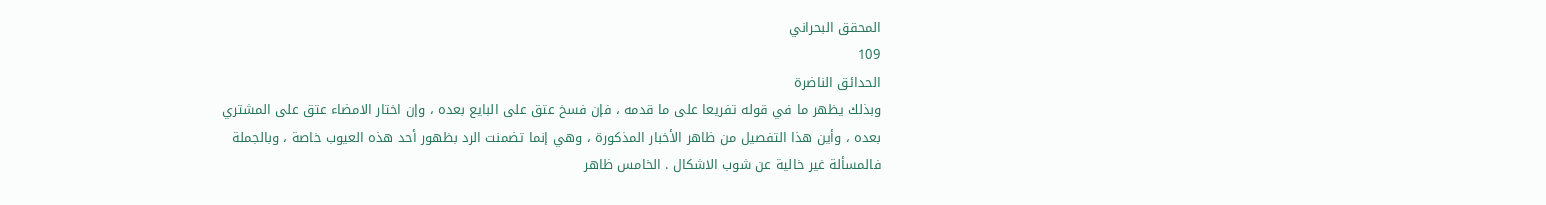المحقق البحراني
109
الحدائق الناضرة
وبذلك يظهر ما في قوله تفريعا على ما قدمه ، فإن فسخ عتق على البايع بعده ، وإن اختار الامضاء عتق على المشتري بعده ، وأين هذا التفصيل من ظاهر الأخبار المذكورة ، وهي إنما تضمنت الرد بظهور أحد هذه العيوب خاصة ، وبالجملة فالمسألة غير خالية عن شوب الاشكال . الخامس ظاهر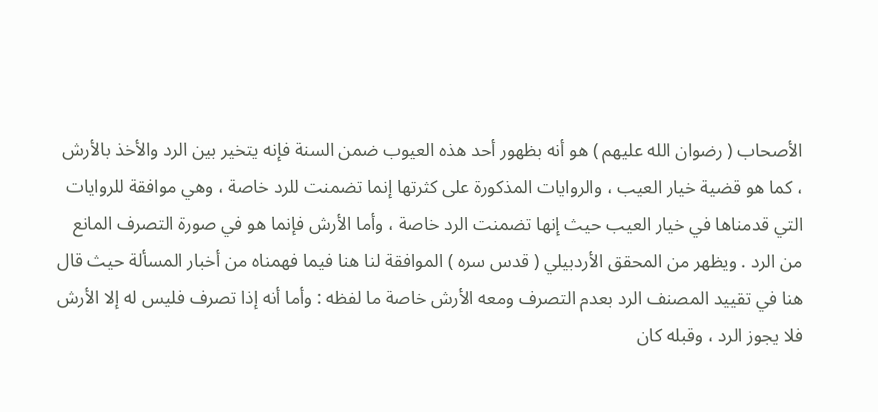الأصحاب ( رضوان الله عليهم ) هو أنه بظهور أحد هذه العيوب ضمن السنة فإنه يتخير بين الرد والأخذ بالأرش ، كما هو قضية خيار العيب ، والروايات المذكورة على كثرتها إنما تضمنت للرد خاصة ، وهي موافقة للروايات التي قدمناها في خيار العيب حيث إنها تضمنت الرد خاصة ، وأما الأرش فإنما هو في صورة التصرف المانع من الرد . ويظهر من المحقق الأردبيلي ( قدس سره ) الموافقة لنا هنا فيما فهمناه من أخبار المسألة حيث قال هنا في تقييد المصنف الرد بعدم التصرف ومعه الأرش خاصة ما لفظه : وأما أنه إذا تصرف فليس له إلا الأرش فلا يجوز الرد ، وقبله كان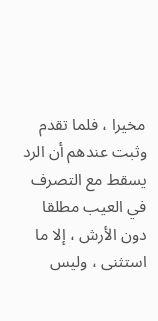مخيرا ، فلما تقدم وثبت عندهم أن الرد يسقط مع التصرف في العيب مطلقا دون الأرش ، إلا ما استثنى ، وليس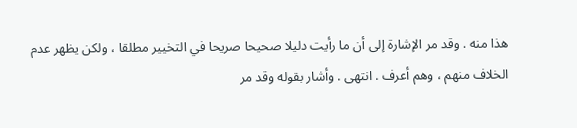هذا منه . وقد مر الإشارة إلى أن ما رأيت دليلا صحيحا صريحا في التخيير مطلقا ، ولكن يظهر عدم الخلاف منهم ، وهم أعرف . انتهى . وأشار بقوله وقد مر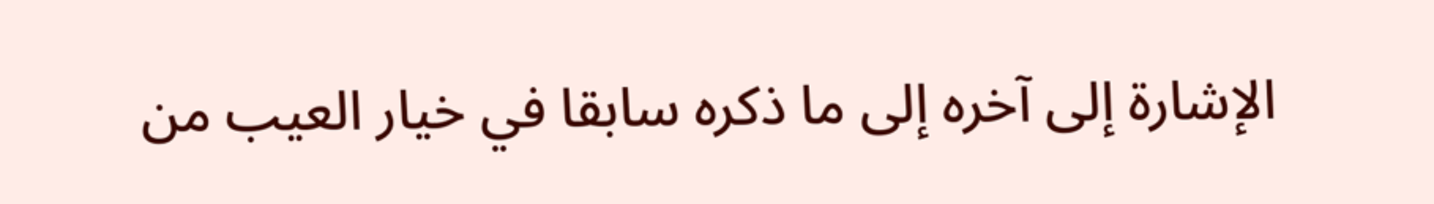الإشارة إلى آخره إلى ما ذكره سابقا في خيار العيب من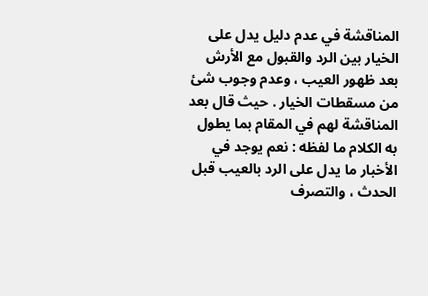المناقشة في عدم دليل يدل على الخيار بين الرد والقبول مع الأرش بعد ظهور العيب ، وعدم وجوب شئ من مسقطات الخيار . حيث قال بعد المناقشة لهم في المقام بما يطول به الكلام ما لفظه : نعم يوجد في الأخبار ما يدل على الرد بالعيب قبل الحدث ، والتصرف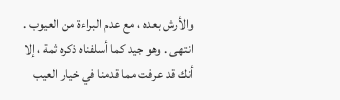والأرش بعده ، مع عدم البراءة من العيوب . انتهى . وهو جيد كما أسلفناه ذكره ثمة ، إلا أنك قد عرفت مما قدمنا في خيار العيب